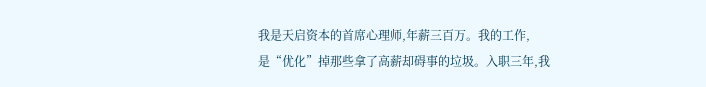我是天启资本的首席心理师,年薪三百万。我的工作,
是“优化”掉那些拿了高薪却碍事的垃圾。入职三年,我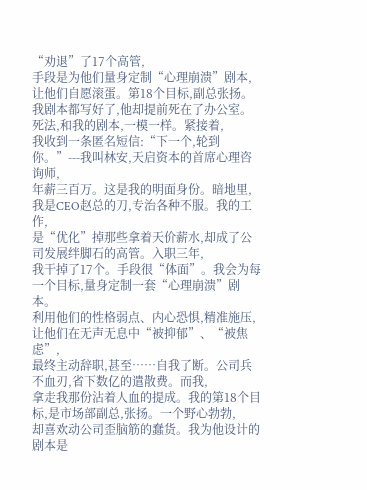“劝退”了17个高管,
手段是为他们量身定制“心理崩溃”剧本,让他们自愿滚蛋。第18个目标,副总张扬。
我剧本都写好了,他却提前死在了办公室。死法,和我的剧本,一模一样。紧接着,
我收到一条匿名短信:“下一个,轮到你。”---我叫林安,天启资本的首席心理咨询师,
年薪三百万。这是我的明面身份。暗地里,我是CEO赵总的刀,专治各种不服。我的工作,
是“优化”掉那些拿着天价薪水,却成了公司发展绊脚石的高管。入职三年,
我干掉了17个。手段很“体面”。我会为每一个目标,量身定制一套“心理崩溃”剧本。
利用他们的性格弱点、内心恐惧,精准施压,让他们在无声无息中“被抑郁”、“被焦虑”,
最终主动辞职,甚至……自我了断。公司兵不血刃,省下数亿的遣散费。而我,
拿走我那份沾着人血的提成。我的第18个目标,是市场部副总,张扬。一个野心勃勃,
却喜欢动公司歪脑筋的蠢货。我为他设计的剧本是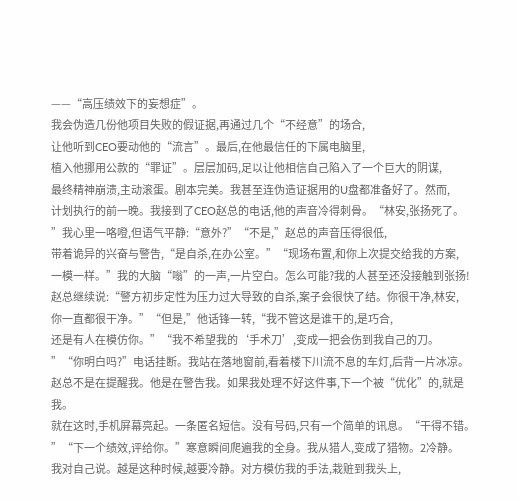——“高压绩效下的妄想症”。
我会伪造几份他项目失败的假证据,再通过几个“不经意”的场合,
让他听到CEO要动他的“流言”。最后,在他最信任的下属电脑里,
植入他挪用公款的“罪证”。层层加码,足以让他相信自己陷入了一个巨大的阴谋,
最终精神崩溃,主动滚蛋。剧本完美。我甚至连伪造证据用的U盘都准备好了。然而,
计划执行的前一晚。我接到了CEO赵总的电话,他的声音冷得刺骨。“林安,张扬死了。
”我心里一咯噔,但语气平静:“意外?”“不是,”赵总的声音压得很低,
带着诡异的兴奋与警告,“是自杀,在办公室。”“现场布置,和你上次提交给我的方案,
一模一样。”我的大脑“嗡”的一声,一片空白。怎么可能?我的人甚至还没接触到张扬!
赵总继续说:“警方初步定性为压力过大导致的自杀,案子会很快了结。你很干净,林安,
你一直都很干净。”“但是,”他话锋一转,“我不管这是谁干的,是巧合,
还是有人在模仿你。”“我不希望我的‘手术刀’,变成一把会伤到我自己的刀。
”“你明白吗?”电话挂断。我站在落地窗前,看着楼下川流不息的车灯,后背一片冰凉。
赵总不是在提醒我。他是在警告我。如果我处理不好这件事,下一个被“优化”的,就是我。
就在这时,手机屏幕亮起。一条匿名短信。没有号码,只有一个简单的讯息。“干得不错。
”“下一个绩效,评给你。”寒意瞬间爬遍我的全身。我从猎人,变成了猎物。2冷静。
我对自己说。越是这种时候,越要冷静。对方模仿我的手法,栽赃到我头上,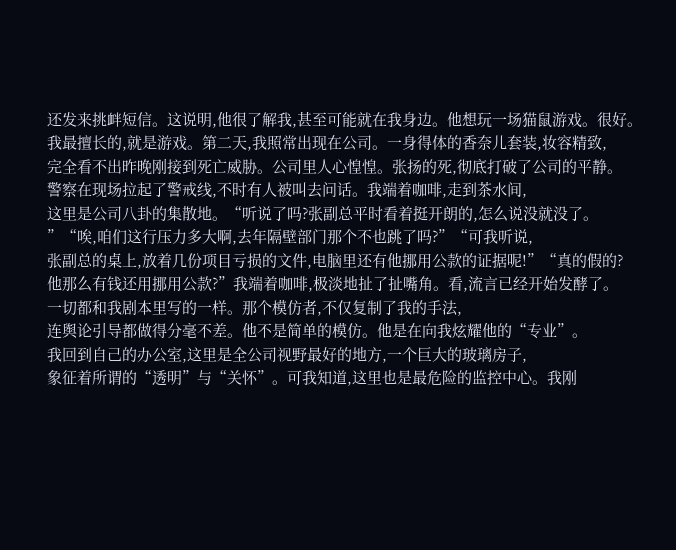还发来挑衅短信。这说明,他很了解我,甚至可能就在我身边。他想玩一场猫鼠游戏。很好。
我最擅长的,就是游戏。第二天,我照常出现在公司。一身得体的香奈儿套装,妆容精致,
完全看不出昨晚刚接到死亡威胁。公司里人心惶惶。张扬的死,彻底打破了公司的平静。
警察在现场拉起了警戒线,不时有人被叫去问话。我端着咖啡,走到茶水间,
这里是公司八卦的集散地。“听说了吗?张副总平时看着挺开朗的,怎么说没就没了。
”“唉,咱们这行压力多大啊,去年隔壁部门那个不也跳了吗?”“可我听说,
张副总的桌上,放着几份项目亏损的文件,电脑里还有他挪用公款的证据呢!”“真的假的?
他那么有钱还用挪用公款?”我端着咖啡,极淡地扯了扯嘴角。看,流言已经开始发酵了。
一切都和我剧本里写的一样。那个模仿者,不仅复制了我的手法,
连舆论引导都做得分毫不差。他不是简单的模仿。他是在向我炫耀他的“专业”。
我回到自己的办公室,这里是全公司视野最好的地方,一个巨大的玻璃房子,
象征着所谓的“透明”与“关怀”。可我知道,这里也是最危险的监控中心。我刚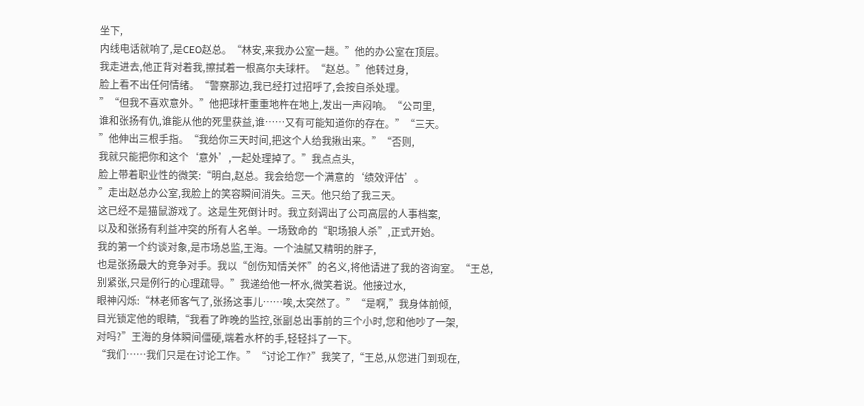坐下,
内线电话就响了,是CEO赵总。“林安,来我办公室一趟。”他的办公室在顶层。
我走进去,他正背对着我,擦拭着一根高尔夫球杆。“赵总。”他转过身,
脸上看不出任何情绪。“警察那边,我已经打过招呼了,会按自杀处理。
”“但我不喜欢意外。”他把球杆重重地杵在地上,发出一声闷响。“公司里,
谁和张扬有仇,谁能从他的死里获益,谁……又有可能知道你的存在。”“三天。
”他伸出三根手指。“我给你三天时间,把这个人给我揪出来。”“否则,
我就只能把你和这个‘意外’,一起处理掉了。”我点点头,
脸上带着职业性的微笑:“明白,赵总。我会给您一个满意的‘绩效评估’。
”走出赵总办公室,我脸上的笑容瞬间消失。三天。他只给了我三天。
这已经不是猫鼠游戏了。这是生死倒计时。我立刻调出了公司高层的人事档案,
以及和张扬有利益冲突的所有人名单。一场致命的“职场狼人杀”,正式开始。
我的第一个约谈对象,是市场总监,王海。一个油腻又精明的胖子,
也是张扬最大的竞争对手。我以“创伤知情关怀”的名义,将他请进了我的咨询室。“王总,
别紧张,只是例行的心理疏导。”我递给他一杯水,微笑着说。他接过水,
眼神闪烁:“林老师客气了,张扬这事儿……唉,太突然了。”“是啊,”我身体前倾,
目光锁定他的眼睛,“我看了昨晚的监控,张副总出事前的三个小时,您和他吵了一架,
对吗?”王海的身体瞬间僵硬,端着水杯的手,轻轻抖了一下。
“我们……我们只是在讨论工作。”“讨论工作?”我笑了,“王总,从您进门到现在,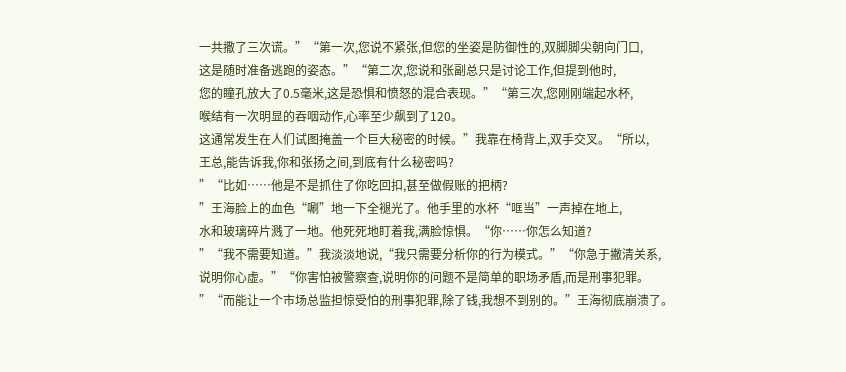一共撒了三次谎。”“第一次,您说不紧张,但您的坐姿是防御性的,双脚脚尖朝向门口,
这是随时准备逃跑的姿态。”“第二次,您说和张副总只是讨论工作,但提到他时,
您的瞳孔放大了0.5毫米,这是恐惧和愤怒的混合表现。”“第三次,您刚刚端起水杯,
喉结有一次明显的吞咽动作,心率至少飙到了120。
这通常发生在人们试图掩盖一个巨大秘密的时候。”我靠在椅背上,双手交叉。“所以,
王总,能告诉我,你和张扬之间,到底有什么秘密吗?
”“比如……他是不是抓住了你吃回扣,甚至做假账的把柄?
”王海脸上的血色“唰”地一下全褪光了。他手里的水杯“哐当”一声掉在地上,
水和玻璃碎片溅了一地。他死死地盯着我,满脸惊惧。“你……你怎么知道?
”“我不需要知道。”我淡淡地说,“我只需要分析你的行为模式。”“你急于撇清关系,
说明你心虚。”“你害怕被警察查,说明你的问题不是简单的职场矛盾,而是刑事犯罪。
”“而能让一个市场总监担惊受怕的刑事犯罪,除了钱,我想不到别的。”王海彻底崩溃了。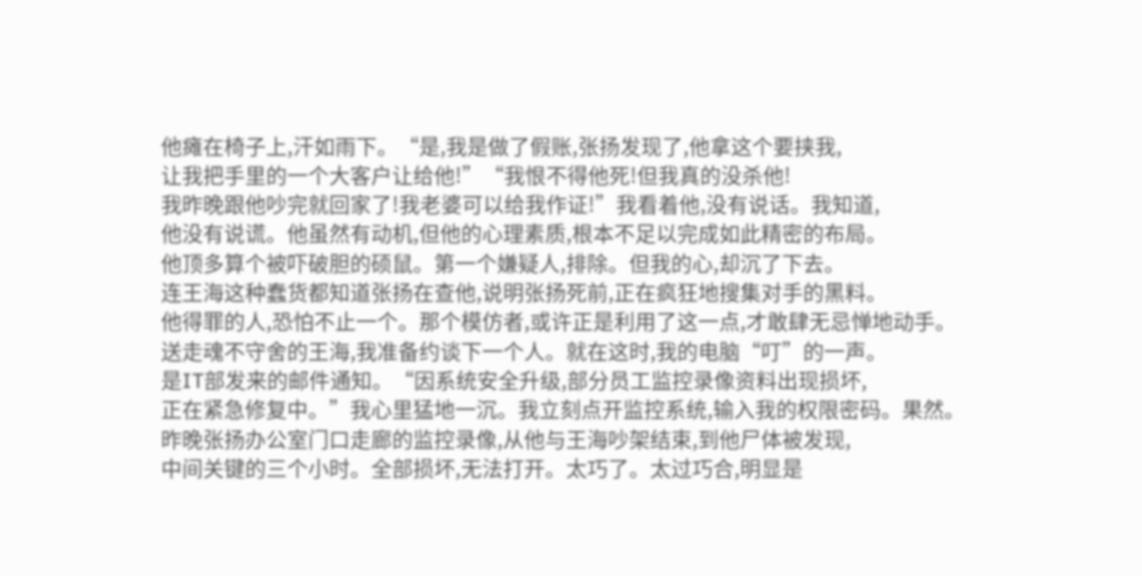他瘫在椅子上,汗如雨下。“是,我是做了假账,张扬发现了,他拿这个要挟我,
让我把手里的一个大客户让给他!”“我恨不得他死!但我真的没杀他!
我昨晚跟他吵完就回家了!我老婆可以给我作证!”我看着他,没有说话。我知道,
他没有说谎。他虽然有动机,但他的心理素质,根本不足以完成如此精密的布局。
他顶多算个被吓破胆的硕鼠。第一个嫌疑人,排除。但我的心,却沉了下去。
连王海这种蠢货都知道张扬在查他,说明张扬死前,正在疯狂地搜集对手的黑料。
他得罪的人,恐怕不止一个。那个模仿者,或许正是利用了这一点,才敢肆无忌惮地动手。
送走魂不守舍的王海,我准备约谈下一个人。就在这时,我的电脑“叮”的一声。
是IT部发来的邮件通知。“因系统安全升级,部分员工监控录像资料出现损坏,
正在紧急修复中。”我心里猛地一沉。我立刻点开监控系统,输入我的权限密码。果然。
昨晚张扬办公室门口走廊的监控录像,从他与王海吵架结束,到他尸体被发现,
中间关键的三个小时。全部损坏,无法打开。太巧了。太过巧合,明显是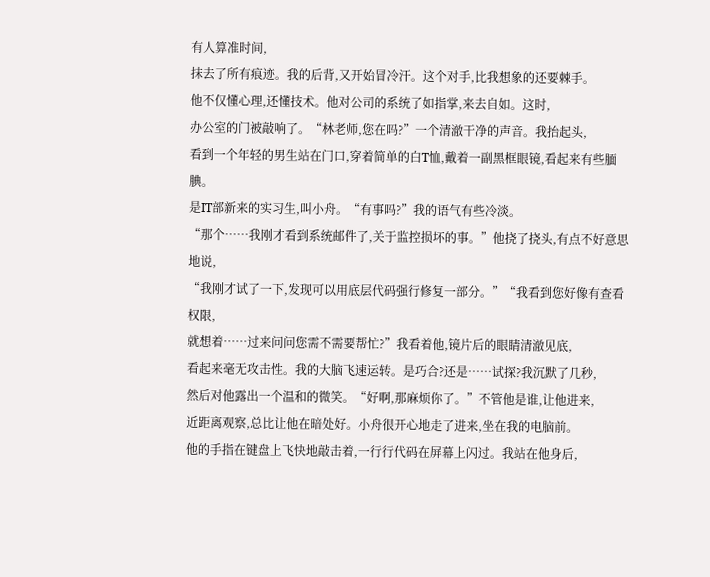有人算准时间,
抹去了所有痕迹。我的后背,又开始冒冷汗。这个对手,比我想象的还要棘手。
他不仅懂心理,还懂技术。他对公司的系统了如指掌,来去自如。这时,
办公室的门被敲响了。“林老师,您在吗?”一个清澈干净的声音。我抬起头,
看到一个年轻的男生站在门口,穿着简单的白T恤,戴着一副黑框眼镜,看起来有些腼腆。
是IT部新来的实习生,叫小舟。“有事吗?”我的语气有些冷淡。
“那个……我刚才看到系统邮件了,关于监控损坏的事。”他挠了挠头,有点不好意思地说,
“我刚才试了一下,发现可以用底层代码强行修复一部分。”“我看到您好像有查看权限,
就想着……过来问问您需不需要帮忙?”我看着他,镜片后的眼睛清澈见底,
看起来毫无攻击性。我的大脑飞速运转。是巧合?还是……试探?我沉默了几秒,
然后对他露出一个温和的微笑。“好啊,那麻烦你了。”不管他是谁,让他进来,
近距离观察,总比让他在暗处好。小舟很开心地走了进来,坐在我的电脑前。
他的手指在键盘上飞快地敲击着,一行行代码在屏幕上闪过。我站在他身后,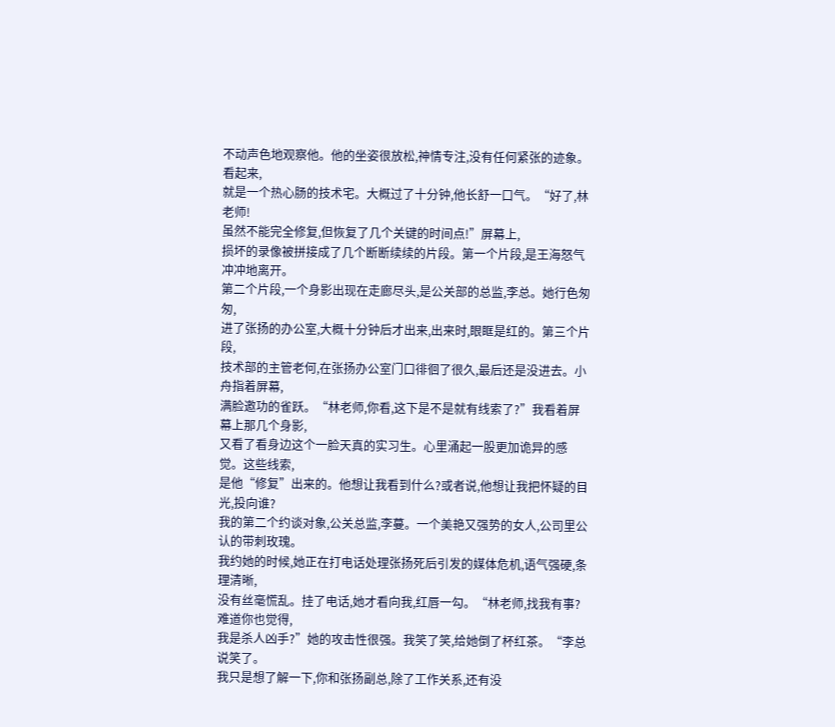不动声色地观察他。他的坐姿很放松,神情专注,没有任何紧张的迹象。看起来,
就是一个热心肠的技术宅。大概过了十分钟,他长舒一口气。“好了,林老师!
虽然不能完全修复,但恢复了几个关键的时间点!”屏幕上,
损坏的录像被拼接成了几个断断续续的片段。第一个片段,是王海怒气冲冲地离开。
第二个片段,一个身影出现在走廊尽头,是公关部的总监,李总。她行色匆匆,
进了张扬的办公室,大概十分钟后才出来,出来时,眼眶是红的。第三个片段,
技术部的主管老何,在张扬办公室门口徘徊了很久,最后还是没进去。小舟指着屏幕,
满脸邀功的雀跃。“林老师,你看,这下是不是就有线索了?”我看着屏幕上那几个身影,
又看了看身边这个一脸天真的实习生。心里涌起一股更加诡异的感觉。这些线索,
是他“修复”出来的。他想让我看到什么?或者说,他想让我把怀疑的目光,投向谁?
我的第二个约谈对象,公关总监,李蔓。一个美艳又强势的女人,公司里公认的带刺玫瑰。
我约她的时候,她正在打电话处理张扬死后引发的媒体危机,语气强硬,条理清晰,
没有丝毫慌乱。挂了电话,她才看向我,红唇一勾。“林老师,找我有事?难道你也觉得,
我是杀人凶手?”她的攻击性很强。我笑了笑,给她倒了杯红茶。“李总说笑了。
我只是想了解一下,你和张扬副总,除了工作关系,还有没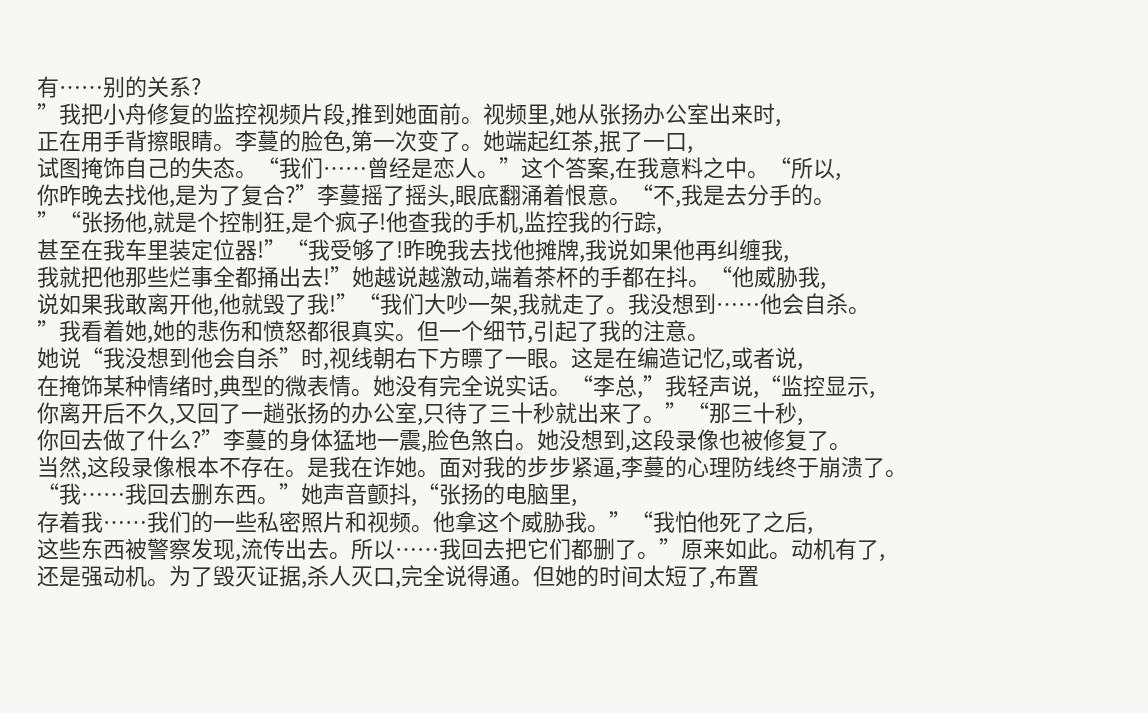有……别的关系?
”我把小舟修复的监控视频片段,推到她面前。视频里,她从张扬办公室出来时,
正在用手背擦眼睛。李蔓的脸色,第一次变了。她端起红茶,抿了一口,
试图掩饰自己的失态。“我们……曾经是恋人。”这个答案,在我意料之中。“所以,
你昨晚去找他,是为了复合?”李蔓摇了摇头,眼底翻涌着恨意。“不,我是去分手的。
”“张扬他,就是个控制狂,是个疯子!他查我的手机,监控我的行踪,
甚至在我车里装定位器!”“我受够了!昨晚我去找他摊牌,我说如果他再纠缠我,
我就把他那些烂事全都捅出去!”她越说越激动,端着茶杯的手都在抖。“他威胁我,
说如果我敢离开他,他就毁了我!”“我们大吵一架,我就走了。我没想到……他会自杀。
”我看着她,她的悲伤和愤怒都很真实。但一个细节,引起了我的注意。
她说“我没想到他会自杀”时,视线朝右下方瞟了一眼。这是在编造记忆,或者说,
在掩饰某种情绪时,典型的微表情。她没有完全说实话。“李总,”我轻声说,“监控显示,
你离开后不久,又回了一趟张扬的办公室,只待了三十秒就出来了。”“那三十秒,
你回去做了什么?”李蔓的身体猛地一震,脸色煞白。她没想到,这段录像也被修复了。
当然,这段录像根本不存在。是我在诈她。面对我的步步紧逼,李蔓的心理防线终于崩溃了。
“我……我回去删东西。”她声音颤抖,“张扬的电脑里,
存着我……我们的一些私密照片和视频。他拿这个威胁我。”“我怕他死了之后,
这些东西被警察发现,流传出去。所以……我回去把它们都删了。”原来如此。动机有了,
还是强动机。为了毁灭证据,杀人灭口,完全说得通。但她的时间太短了,布置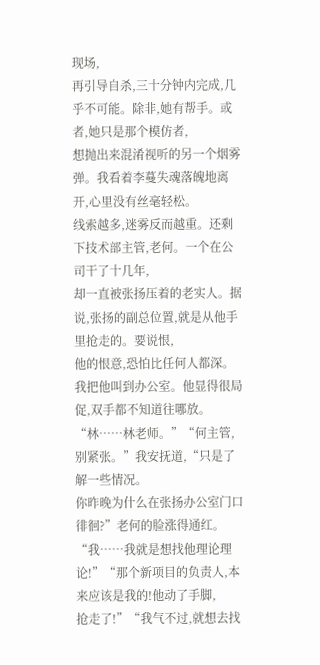现场,
再引导自杀,三十分钟内完成,几乎不可能。除非,她有帮手。或者,她只是那个模仿者,
想抛出来混淆视听的另一个烟雾弹。我看着李蔓失魂落魄地离开,心里没有丝毫轻松。
线索越多,迷雾反而越重。还剩下技术部主管,老何。一个在公司干了十几年,
却一直被张扬压着的老实人。据说,张扬的副总位置,就是从他手里抢走的。要说恨,
他的恨意,恐怕比任何人都深。我把他叫到办公室。他显得很局促,双手都不知道往哪放。
“林……林老师。”“何主管,别紧张。”我安抚道,“只是了解一些情况。
你昨晚为什么在张扬办公室门口徘徊?”老何的脸涨得通红。
“我……我就是想找他理论理论!”“那个新项目的负责人,本来应该是我的!他动了手脚,
抢走了!”“我气不过,就想去找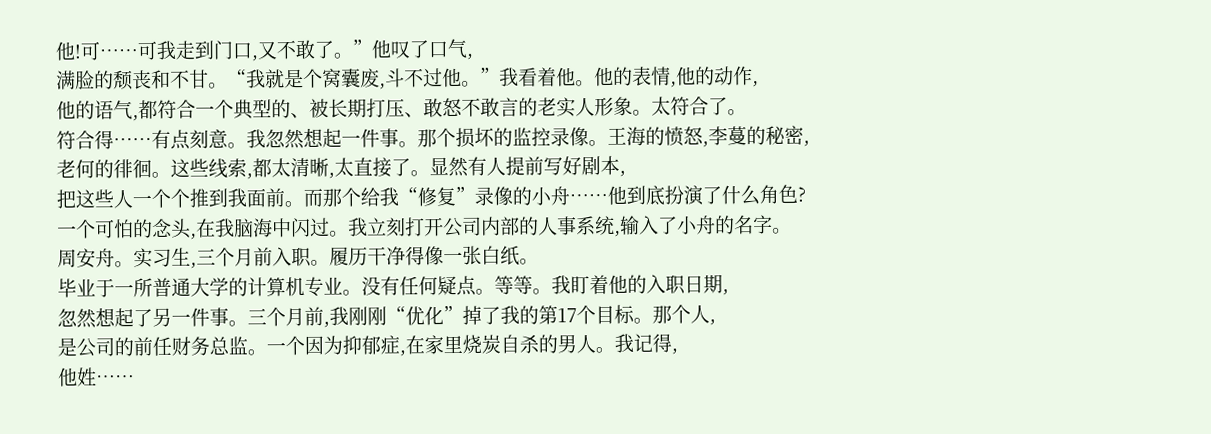他!可……可我走到门口,又不敢了。”他叹了口气,
满脸的颓丧和不甘。“我就是个窝囊废,斗不过他。”我看着他。他的表情,他的动作,
他的语气,都符合一个典型的、被长期打压、敢怒不敢言的老实人形象。太符合了。
符合得……有点刻意。我忽然想起一件事。那个损坏的监控录像。王海的愤怒,李蔓的秘密,
老何的徘徊。这些线索,都太清晰,太直接了。显然有人提前写好剧本,
把这些人一个个推到我面前。而那个给我“修复”录像的小舟……他到底扮演了什么角色?
一个可怕的念头,在我脑海中闪过。我立刻打开公司内部的人事系统,输入了小舟的名字。
周安舟。实习生,三个月前入职。履历干净得像一张白纸。
毕业于一所普通大学的计算机专业。没有任何疑点。等等。我盯着他的入职日期,
忽然想起了另一件事。三个月前,我刚刚“优化”掉了我的第17个目标。那个人,
是公司的前任财务总监。一个因为抑郁症,在家里烧炭自杀的男人。我记得,
他姓……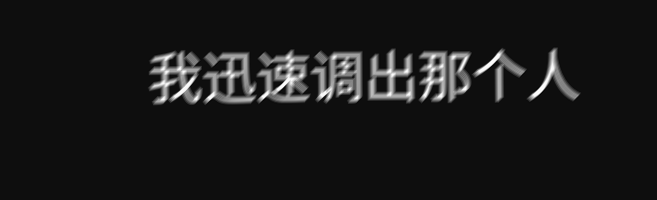我迅速调出那个人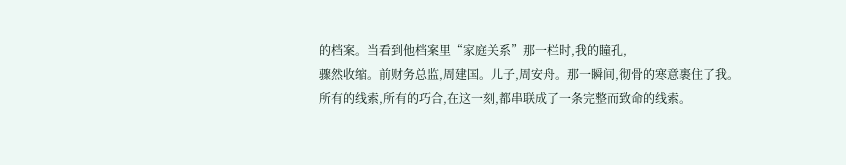的档案。当看到他档案里“家庭关系”那一栏时,我的瞳孔,
骤然收缩。前财务总监,周建国。儿子,周安舟。那一瞬间,彻骨的寒意裹住了我。
所有的线索,所有的巧合,在这一刻,都串联成了一条完整而致命的线索。